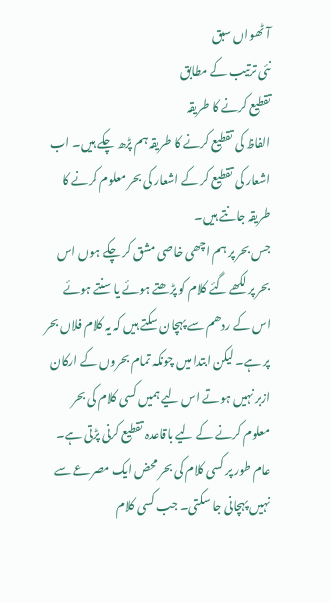آٹھواں سبق
نئی ترتیب کے مطابق
تقطیع کرنے کا طریقہ
الفاظ کی تقطیع کرنے کا طریقہ ہم پڑھ چکے ہیں۔ اب اشعار کی تقطیع کر کے اشعار کی بحر معلوم کرنے کا طریقہ جانتے ہیں۔
جس بحر پر ہم اچھی خاصی مشق کر چکے ہوں اس بحر پر لکھے گئے کلام کو پڑھتے ہوئے یا سنتے ہوئے اس کے ردھم سے پہچان سکتے ہیں کہ یہ کلام فلاں بحر پر ہے۔ لیکن ابتدا میں چونکہ تمام بحروں کے ارکان ازبر نہیں ہوتے اس لیے ہمیں کسی کلام کی بحر معلوم کرنے کے لیے باقاعدہ تقطیع کرنی پڑتی ہے۔
عام طور پر کسی کلام کی بحر محض ایک مصرعے سے نہیں پہچانی جا سکتی۔ جب کسی کلام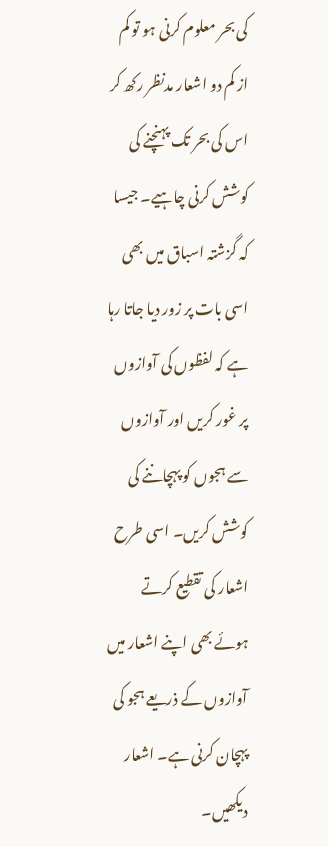کی بحر معلوم کرنی ہو تو کم از کم دو اشعار مدنظر رکھ کر اس کی بحر تک پہنچنے کی کوشش کرنی چاہیے۔ جیسا کہ گزشتہ اسباق میں بھی اسی بات پر زور دیا جاتا رہا ہے کہ لفظوں کی آوازوں پر غور کریں اور آوازوں سے ہجوں کو پہچاننے کی کوشش کریں۔ اسی طرح اشعار کی تقطیع کرتے ہوئے بھی اپنے اشعار میں آوازوں کے ذریعے ہجو کی پہچان کرنی ہے۔ اشعار دیکھیں۔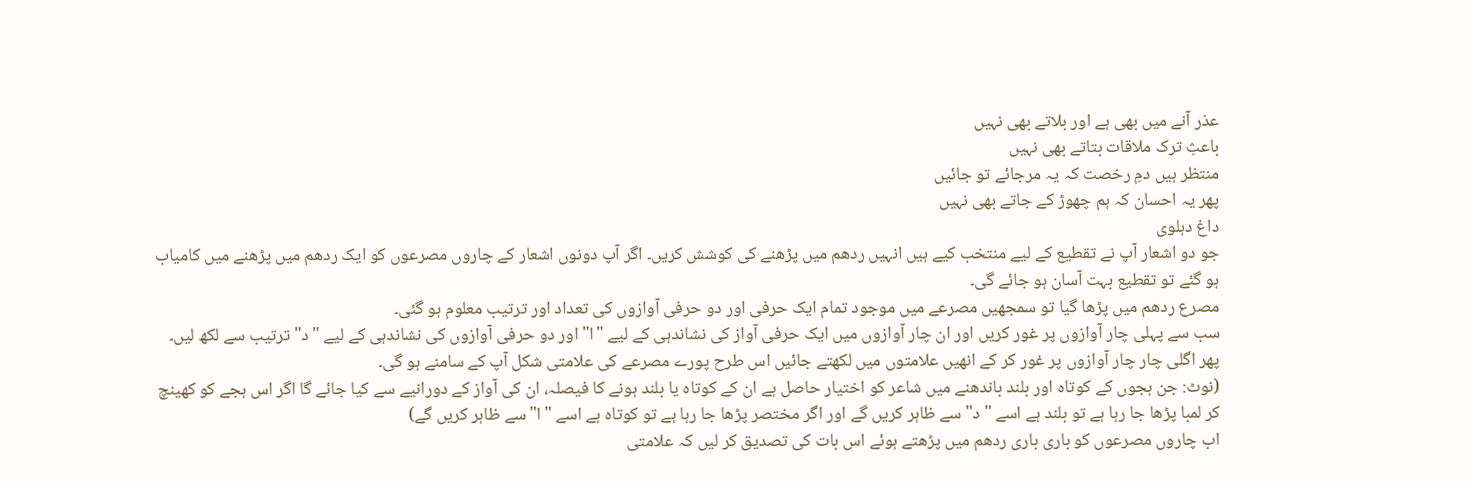عذر آنے میں بھی ہے اور بلاتے بھی نہیں
باعثِ ترک ملاقات بتاتے بھی نہیں
منتظر ہیں دمِ رخصت کہ یہ مرجائے تو جائیں
پھر یہ احسان کہ ہم چھوڑ کے جاتے بھی نہیں
داغ دہلوی
جو دو اشعار آپ نے تقطیع کے لیے منتخب کیے ہیں انہیں ردھم میں پڑھنے کی کوشش کریں۔ اگر آپ دونوں اشعار کے چاروں مصرعوں کو ایک ردھم میں پڑھنے میں کامیاب ہو گئے تو تقطیع بہت آسان ہو جائے گی۔
مصرع ردھم میں پڑھا گیا تو سمجھیں مصرعے میں موجود تمام ایک حرفی اور دو حرفی آوازوں کی تعداد اور ترتیب معلوم ہو گئی۔
سب سے پہلی چار آوازوں پر غور کریں اور ان چار آوازوں میں ایک حرفی آواز کی نشاندہی کے لیے "ا" اور دو حرفی آوازوں کی نشاندہی کے لیے "د" ترتیب سے لکھ لیں۔
پھر اگلی چار چار آوازوں پر غور کر کے انھیں علامتوں میں لکھتے جائیں اس طرح پورے مصرعے کی علامتی شکل آپ کے سامنے ہو گی۔
(نوٹ: جن ہجوں کے کوتاہ اور بلند باندھنے میں شاعر کو اختیار حاصل ہے ان کے کوتاہ یا بلند ہونے کا فیصلہ، ان کی آواز کے دورانیے سے کیا جائے گا اگر اس ہجے کو کھینچ کر لمبا پڑھا جا رہا ہے تو بلند ہے اسے "د" سے ظاہر کریں گے اور اگر مختصر پڑھا جا رہا ہے تو کوتاہ ہے اسے "ا" سے ظاہر کریں گے)
اب چاروں مصرعوں کو باری باری ردھم میں پڑھتے ہوئے اس بات کی تصدیق کر لیں کہ علامتی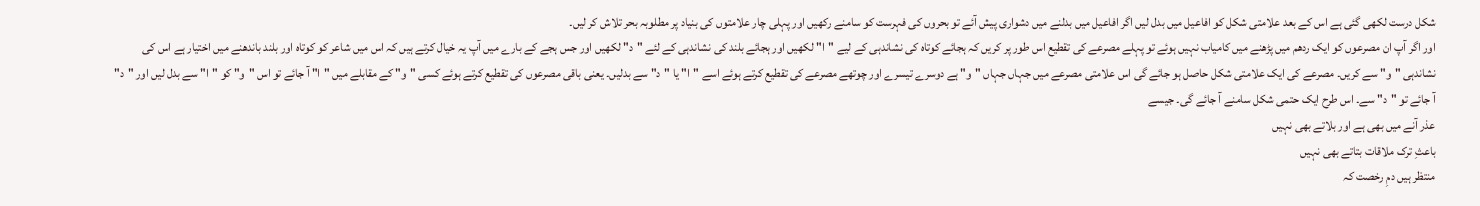شکل درست لکھی گئی ہے اس کے بعد علامتی شکل کو افاعیل میں بدل لیں اگر افاعیل میں بدلنے میں دشواری پیش آئے تو بحروں کی فہرست کو سامنے رکھیں اور پہلی چار علامتوں کی بنیاد پر مطلوبہ بحر تلاش کر لیں۔
اور اگر آپ ان مصرعوں کو ایک ردھم میں پڑھنے میں کامیاب نہیں ہوئے تو پہلے مصرعے کی تقطیع اس طور پر کریں کہ ہجائے کوتاہ کی نشاندہی کے لیے "ا" لکھیں اور ہجائے بلند کی نشاندہی کے لئے "د" لکھیں اور جس ہجے کے بارے میں آپ یہ خیال کرتے ہیں کہ اس میں شاعر کو کوتاہ اور بلند باندھنے میں اختیار ہے اس کی نشاندہی "و" سے کریں۔ مصرعے کی ایک علامتی شکل حاصل ہو جائے گی اس علامتی مصرعے میں جہاں جہاں "و" ہے دوسرے تیسرے اور چوتھے مصرعے کی تقطیع کرتے ہوئے اسے "ا" یا "د" سے بدلیں۔ یعنی باقی مصرعوں کی تقطیع کرتے ہوئے کسی "و" کے مقابلے میں "ا" آ جائے تو اس "و" کو "ا" سے بدل لیں اور "د" آ جائے تو "د" سے۔ اس طرح ایک حتمی شکل سامنے آ جائے گی۔ جیسے
عذر آنے میں بھی ہے اور بلاتے بھی نہیں
باعثِ ترک ملاقات بتاتے بھی نہیں
منتظر ہیں دمِ رخصت کہ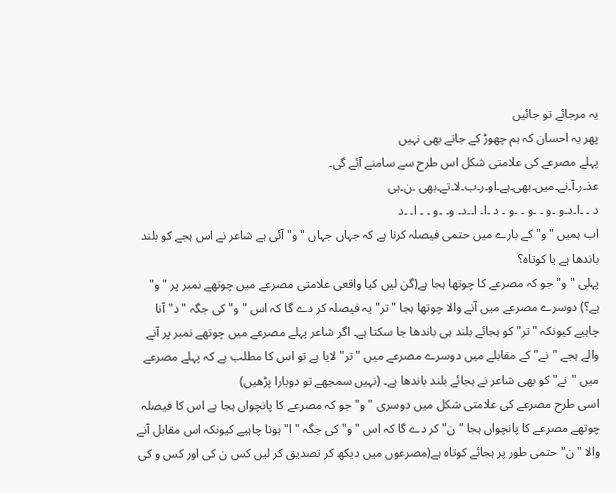یہ مرجائے تو جائیں
پھر یہ احسان کہ ہم چھوڑ کے جاتے بھی نہیں
پہلے مصرعے کی علامتی شکل اس طرح سے سامنے آئے گی۔
عذ۔ر۔آ۔نے۔میں۔بھی۔ہے۔او۔ر۔ب۔لا۔تے۔بھی ۔ن۔ہی
د ۔ ۔ا۔د۔و ۔و ۔ ۔و ۔ ۔و ۔ د ۔ا۔ ا۔۔د۔ و۔ ۔و ۔ ۔ ا۔ ۔د
اب ہمیں "و" کے بارے میں حتمی فیصلہ کرنا ہے کہ جہاں جہاں "و" آئی ہے شاعر نے اس ہجے کو بلند باندھا ہے یا کوتاہ؟
پہلی "و" جو کہ مصرعے کا چوتھا ہجا ہے(گن لیں کیا واقعی علامتی مصرعے میں چوتھے نمبر پر "و" ہے؟) دوسرے مصرعے میں آنے والا چوتھا ہجا "تر" یہ فیصلہ کر دے گا کہ اس "و" کی جگہ "د" آنا چاہیے کیونکہ "تر" کو ہجائے بلند ہی باندھا جا سکتا ہے۔ اگر شاعر پہلے مصرعے میں چوتھے نمبر پر آنے والے ہجے "نے" کے مقابلے میں دوسرے مصرعے میں "تر" لایا ہے تو اس کا مطلب ہے کہ پہلے مصرعے میں "نے" کو بھی شاعر نے ہجائے بلند باندھا ہے۔ (نہیں سمجھے تو دوبارا پڑھیں)
اسی طرح مصرعے کی علامتی شکل میں دوسری "و" جو کہ مصرعے کا پانچواں ہجا ہے اس کا فیصلہ چوتھے مصرعے کا پانچواں ہجا "ن" کر دے گا کہ اس "و" کی جگہ "ا" ہونا چاہیے کیونکہ اس مقابل آنے والا "ن" حتمی طور پر ہجائے کوتاہ ہے(مصرعوں میں دیکھ کر تصدیق کر لیں کس ن کی اور کس و کی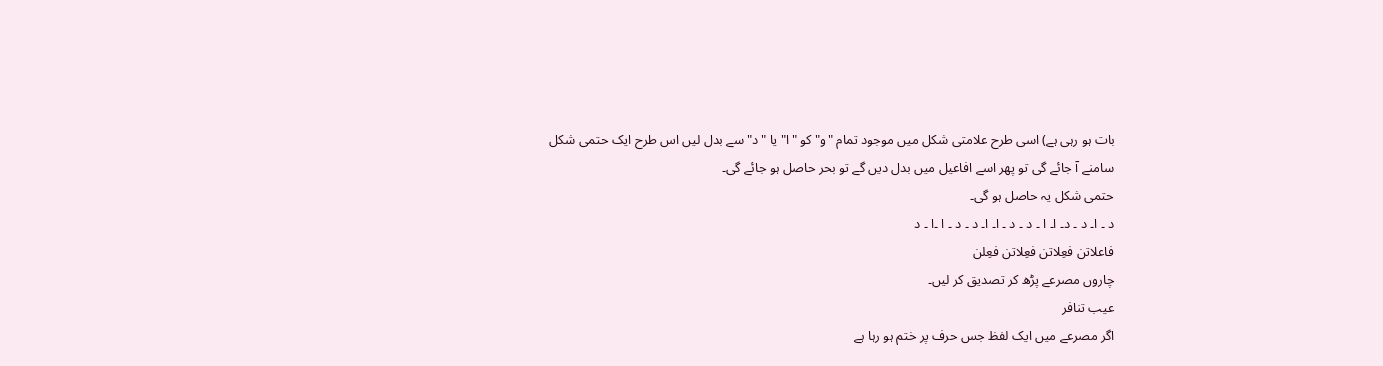بات ہو رہی ہے) اسی طرح علامتی شکل میں موجود تمام "و" کو "ا" یا "د" سے بدل لیں اس طرح ایک حتمی شکل سامنے آ جائے گی تو پھر اسے افاعیل میں بدل دیں گے تو بحر حاصل ہو جائے گی۔
حتمی شکل یہ حاصل ہو گی۔
د ۔ ا۔ د ۔ د۔ ا۔ ا ۔ د ۔ د ۔ ا۔ ا۔ د ۔ د ۔ ا ۔ا ۔ د
فاعلاتن فعِلاتن فعِلاتن فعِلن
چاروں مصرعے پڑھ کر تصدیق کر لیں۔
عیب تنافر
اگر مصرعے میں ایک لفظ جس حرف پر ختم ہو رہا ہے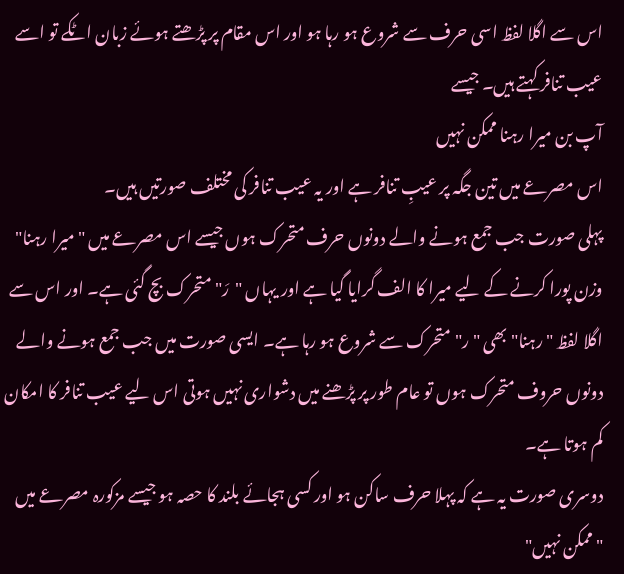اس سے اگلا لفظ اسی حرف سے شروع ہو رہا ہو اور اس مقام پر پڑھتے ہوئے زبان اٹکے تو اسے عیب تنافر کہتے ہیں۔ جیسے
آپ بن میرا رہنا ممکن نہیں
اس مصرعے میں تین جگہ پر عیبِ تنافر ہے اور یہ عیب تنافر کی مختلف صورتیں ہیں۔
پہلی صورت جب جمع ہونے والے دونوں حرف متحرک ہوں جیسے اس مصرعے میں "میرا رہنا" وزن پورا کرنے کے لیے میرا کا الف گرایا گیا ہے اور یہاں "رَ" متحرک بچ گئی ہے۔ اور اس سے اگلا لفظ "رہنا" بھی "ر" متحرک سے شروع ہو رہا ہے۔ ایسی صورت میں جب جمع ہونے والے دونوں حروف متحرک ہوں تو عام طور پر پڑھنے میں دشواری نہیں ہوتی اس لیے عیب تنافر کا امکان کم ہوتا ہے۔
دوسری صورت یہ ہے کہ پہلا حرف ساکن ہو اور کسی ہجائے بلند کا حصہ ہو جیسے مزکورہ مصرعے میں "ممکن نہیں"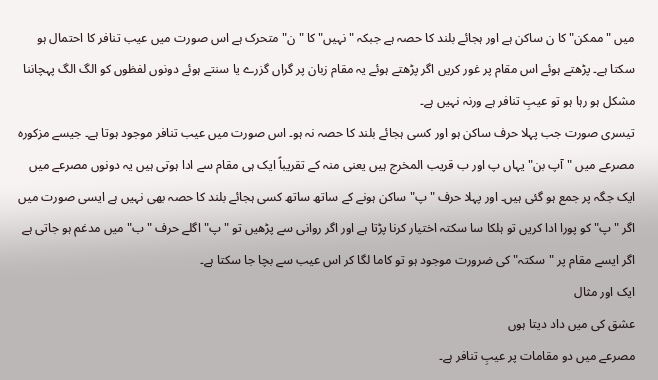میں "ممکن" کا ن ساکن ہے اور ہجائے بلند کا حصہ ہے جبکہ "نہیں" کا "ن" متحرک ہے اس صورت میں عیب تنافر کا احتمال ہو سکتا ہے۔ پڑھتے ہوئے اس مقام پر غور کریں اگر پڑھتے ہوئے یہ مقام زبان پر گراں گزرے یا سنتے ہوئے دونوں لفظوں کو الگ الگ پہچاننا مشکل ہو رہا ہو تو عیبِ تنافر ہے ورنہ نہیں ہے۔
تیسری صورت جب پہلا حرف ساکن ہو اور کسی ہجائے بلند کا حصہ نہ ہو۔ اس صورت میں عیب تنافر موجود ہوتا ہے۔ جیسے مزکورہ مصرعے میں "آپ بن" یہاں پ اور ب قریب المخرج ہیں یعنی منہ کے تقریباً ایک ہی مقام سے ادا ہوتی ہیں یہ دونوں مصرعے میں ایک جگہ پر جمع ہو گئی ہیں۔ اور پہلا حرف "پ" ساکن ہونے کے ساتھ ساتھ کسی ہجائے بلند کا حصہ بھی نہیں ہے ایسی صورت میں اگر "پ" کو پورا ادا کریں تو ہلکا سا سکتہ اختیار کرنا پڑتا ہے اور اگر روانی سے پڑھیں تو "پ" اگلے حرف "ب" میں مدغم ہو جاتی ہے اگر ایسے مقام پر "سکتہ" کی ضرورت موجود ہو تو کاما لگا کر اس عیب سے بچا جا سکتا ہے۔
ایک اور مثال
عشق کی میں داد دیتا ہوں
مصرعے میں دو مقامات پر عیبِ تنافر ہے۔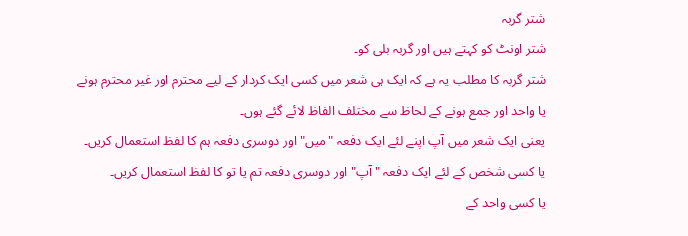شتر گربہ
شتر اونٹ کو کہتے ہیں اور گربہ بلی کو۔
شتر گربہ کا مطلب یہ ہے کہ ایک ہی شعر میں کسی ایک کردار کے لیے محترم اور غیر محترم ہونے یا واحد اور جمع ہونے کے لحاظ سے مختلف الفاظ لائے گئے ہوں۔
یعنی ایک شعر میں آپ اپنے لئے ایک دفعہ "میں" اور دوسری دفعہ ہم کا لفظ استعمال کریں۔
یا کسی شخص کے لئے ایک دفعہ "آپ" اور دوسری دفعہ تم یا تو کا لفظ استعمال کریں۔
یا کسی واحد کے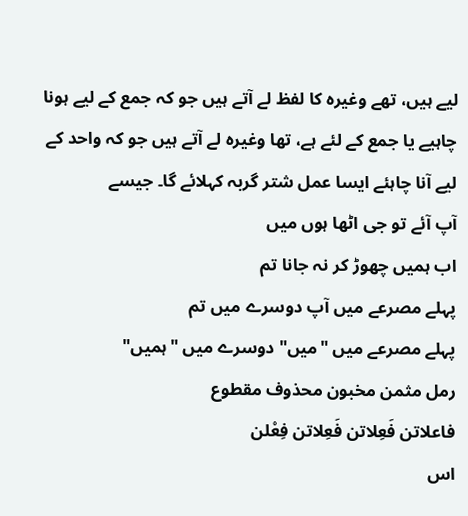لیے ہیں، تھے وغیرہ کا لفظ لے آتے ہیں جو کہ جمع کے لیے ہونا چاہیے یا جمع کے لئے ہے، تھا وغیرہ لے آتے ہیں جو کہ واحد کے لیے آنا چاہئے ایسا عمل شتر گربہ کہلائے گا۔ جیسے
آپ آئے تو جی اٹھا ہوں میں
اب ہمیں چھوڑ کر نہ جانا تم
پہلے مصرعے میں آپ دوسرے میں تم
پہلے مصرعے میں "میں" دوسرے میں "ہمیں"
رمل مثمن مخبون محذوف مقطوع
فاعلاتن فَعِلاتن فَعِلاتن فِعْلن
اس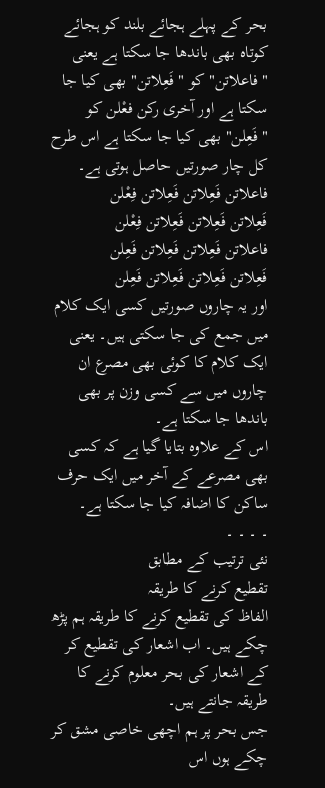بحر کے پہلے ہجائے بلند کو ہجائے کوتاہ بھی باندھا جا سکتا ہے یعنی "فاعلاتن" کو "فَعِلاتن" بھی کیا جا سکتا ہے اور آخری رکن فعْلن کو "فَعِلن" بھی کیا جا سکتا ہے اس طرح کل چار صورتیں حاصل ہوتی ہے۔
فاعلاتن فَعِلاتن فَعِلاتن فِعْلن
فَعِلاتن فَعِلاتن فَعِلاتن فِعْلن
فاعلاتن فَعِلاتن فَعِلاتن فَعِلن
فَعِلاتن فَعِلاتن فَعِلاتن فَعِلن
اور یہ چاروں صورتیں کسی ایک کلام میں جمع کی جا سکتی ہیں۔ یعنی ایک کلام کا کوئی بھی مصرع ان چاروں میں سے کسی وزن پر بھی باندھا جا سکتا ہے۔
اس کے علاوہ بتایا گیا ہے کہ کسی بھی مصرعے کے آخر میں ایک حرف ساکن کا اضافہ کیا جا سکتا ہے۔
۔ ۔ ۔ ۔
نئی ترتیب کے مطابق
تقطیع کرنے کا طریقہ
الفاظ کی تقطیع کرنے کا طریقہ ہم پڑھ چکے ہیں۔ اب اشعار کی تقطیع کر کے اشعار کی بحر معلوم کرنے کا طریقہ جانتے ہیں۔
جس بحر پر ہم اچھی خاصی مشق کر چکے ہوں اس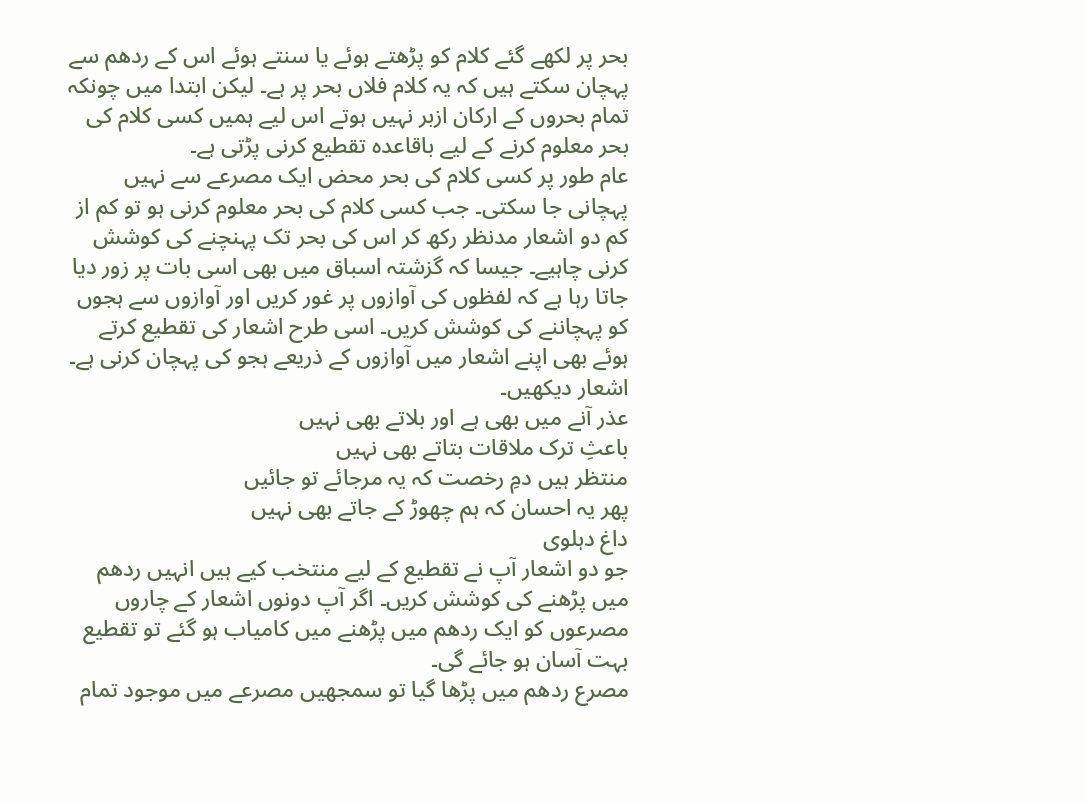بحر پر لکھے گئے کلام کو پڑھتے ہوئے یا سنتے ہوئے اس کے ردھم سے پہچان سکتے ہیں کہ یہ کلام فلاں بحر پر ہے۔ لیکن ابتدا میں چونکہ تمام بحروں کے ارکان ازبر نہیں ہوتے اس لیے ہمیں کسی کلام کی بحر معلوم کرنے کے لیے باقاعدہ تقطیع کرنی پڑتی ہے۔
عام طور پر کسی کلام کی بحر محض ایک مصرعے سے نہیں پہچانی جا سکتی۔ جب کسی کلام کی بحر معلوم کرنی ہو تو کم از کم دو اشعار مدنظر رکھ کر اس کی بحر تک پہنچنے کی کوشش کرنی چاہیے۔ جیسا کہ گزشتہ اسباق میں بھی اسی بات پر زور دیا جاتا رہا ہے کہ لفظوں کی آوازوں پر غور کریں اور آوازوں سے ہجوں کو پہچاننے کی کوشش کریں۔ اسی طرح اشعار کی تقطیع کرتے ہوئے بھی اپنے اشعار میں آوازوں کے ذریعے ہجو کی پہچان کرنی ہے۔ اشعار دیکھیں۔
عذر آنے میں بھی ہے اور بلاتے بھی نہیں
باعثِ ترک ملاقات بتاتے بھی نہیں
منتظر ہیں دمِ رخصت کہ یہ مرجائے تو جائیں
پھر یہ احسان کہ ہم چھوڑ کے جاتے بھی نہیں
داغ دہلوی
جو دو اشعار آپ نے تقطیع کے لیے منتخب کیے ہیں انہیں ردھم میں پڑھنے کی کوشش کریں۔ اگر آپ دونوں اشعار کے چاروں مصرعوں کو ایک ردھم میں پڑھنے میں کامیاب ہو گئے تو تقطیع بہت آسان ہو جائے گی۔
مصرع ردھم میں پڑھا گیا تو سمجھیں مصرعے میں موجود تمام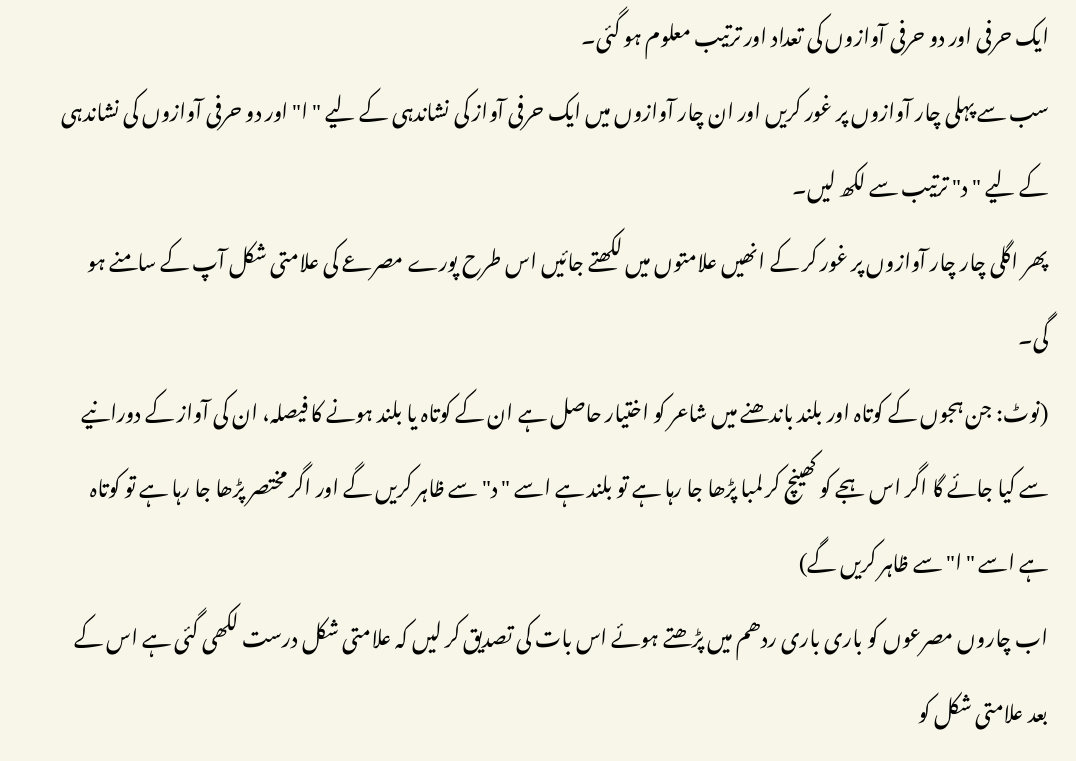ایک حرفی اور دو حرفی آوازوں کی تعداد اور ترتیب معلوم ہو گئی۔
سب سے پہلی چار آوازوں پر غور کریں اور ان چار آوازوں میں ایک حرفی آواز کی نشاندہی کے لیے "ا" اور دو حرفی آوازوں کی نشاندہی کے لیے "د" ترتیب سے لکھ لیں۔
پھر اگلی چار چار آوازوں پر غور کر کے انھیں علامتوں میں لکھتے جائیں اس طرح پورے مصرعے کی علامتی شکل آپ کے سامنے ہو گی۔
(نوٹ: جن ہجوں کے کوتاہ اور بلند باندھنے میں شاعر کو اختیار حاصل ہے ان کے کوتاہ یا بلند ہونے کا فیصلہ، ان کی آواز کے دورانیے سے کیا جائے گا اگر اس ہجے کو کھینچ کر لمبا پڑھا جا رہا ہے تو بلند ہے اسے "د" سے ظاہر کریں گے اور اگر مختصر پڑھا جا رہا ہے تو کوتاہ ہے اسے "ا" سے ظاہر کریں گے)
اب چاروں مصرعوں کو باری باری ردھم میں پڑھتے ہوئے اس بات کی تصدیق کر لیں کہ علامتی شکل درست لکھی گئی ہے اس کے بعد علامتی شکل کو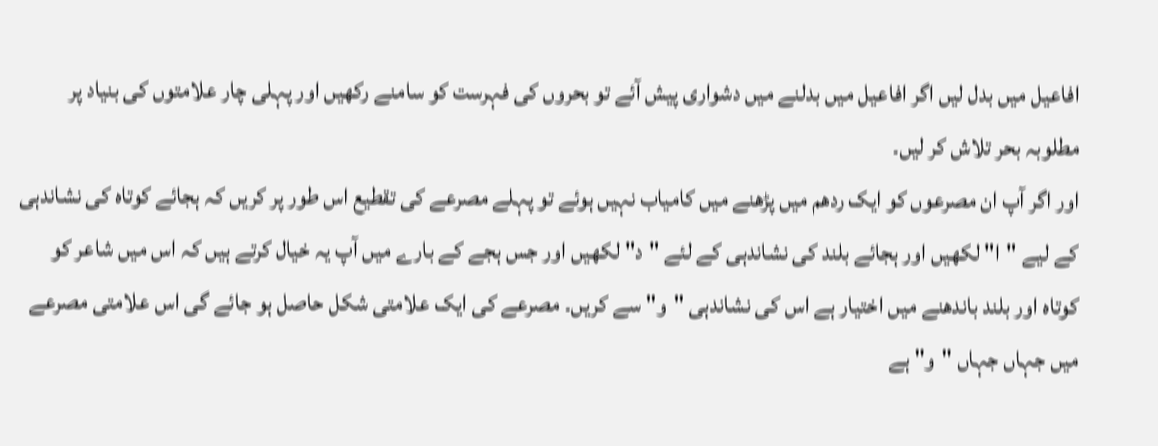افاعیل میں بدل لیں اگر افاعیل میں بدلنے میں دشواری پیش آئے تو بحروں کی فہرست کو سامنے رکھیں اور پہلی چار علامتوں کی بنیاد پر مطلوبہ بحر تلاش کر لیں۔
اور اگر آپ ان مصرعوں کو ایک ردھم میں پڑھنے میں کامیاب نہیں ہوئے تو پہلے مصرعے کی تقطیع اس طور پر کریں کہ ہجائے کوتاہ کی نشاندہی کے لیے "ا" لکھیں اور ہجائے بلند کی نشاندہی کے لئے "د" لکھیں اور جس ہجے کے بارے میں آپ یہ خیال کرتے ہیں کہ اس میں شاعر کو کوتاہ اور بلند باندھنے میں اختیار ہے اس کی نشاندہی "و" سے کریں۔ مصرعے کی ایک علامتی شکل حاصل ہو جائے گی اس علامتی مصرعے میں جہاں جہاں "و" ہے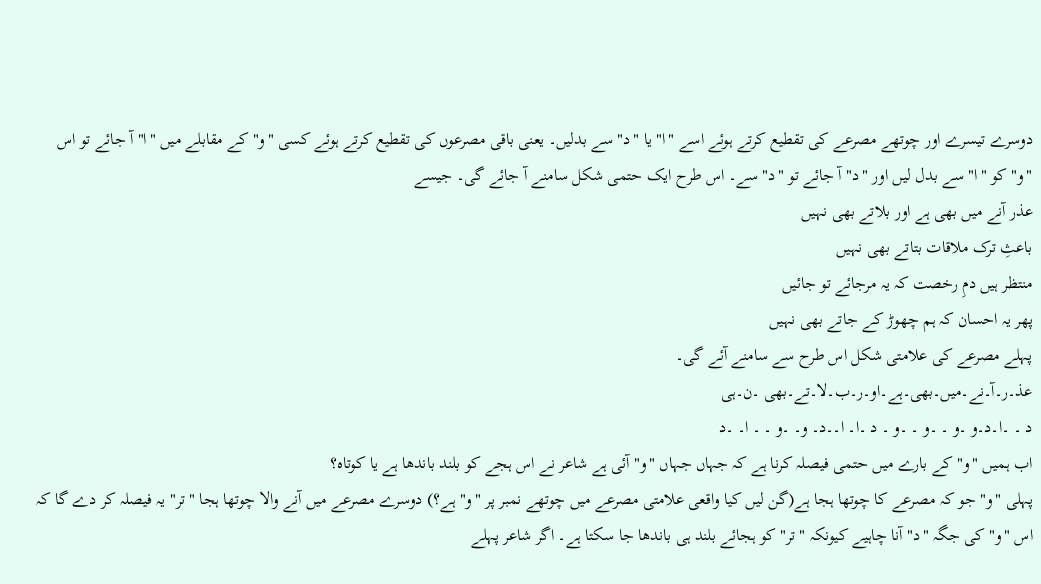دوسرے تیسرے اور چوتھے مصرعے کی تقطیع کرتے ہوئے اسے "ا" یا "د" سے بدلیں۔ یعنی باقی مصرعوں کی تقطیع کرتے ہوئے کسی "و" کے مقابلے میں "ا" آ جائے تو اس "و" کو "ا" سے بدل لیں اور "د" آ جائے تو "د" سے۔ اس طرح ایک حتمی شکل سامنے آ جائے گی۔ جیسے
عذر آنے میں بھی ہے اور بلاتے بھی نہیں
باعثِ ترک ملاقات بتاتے بھی نہیں
منتظر ہیں دمِ رخصت کہ یہ مرجائے تو جائیں
پھر یہ احسان کہ ہم چھوڑ کے جاتے بھی نہیں
پہلے مصرعے کی علامتی شکل اس طرح سے سامنے آئے گی۔
عذ۔ر۔آ۔نے۔میں۔بھی۔ہے۔او۔ر۔ب۔لا۔تے۔بھی ۔ن۔ہی
د ۔ ۔ا۔د۔و ۔و ۔ ۔و ۔ ۔و ۔ د ۔ا۔ ا۔۔د۔ و۔ ۔و ۔ ۔ ا۔ ۔د
اب ہمیں "و" کے بارے میں حتمی فیصلہ کرنا ہے کہ جہاں جہاں "و" آئی ہے شاعر نے اس ہجے کو بلند باندھا ہے یا کوتاہ؟
پہلی "و" جو کہ مصرعے کا چوتھا ہجا ہے(گن لیں کیا واقعی علامتی مصرعے میں چوتھے نمبر پر "و" ہے؟) دوسرے مصرعے میں آنے والا چوتھا ہجا "تر" یہ فیصلہ کر دے گا کہ اس "و" کی جگہ "د" آنا چاہیے کیونکہ "تر" کو ہجائے بلند ہی باندھا جا سکتا ہے۔ اگر شاعر پہلے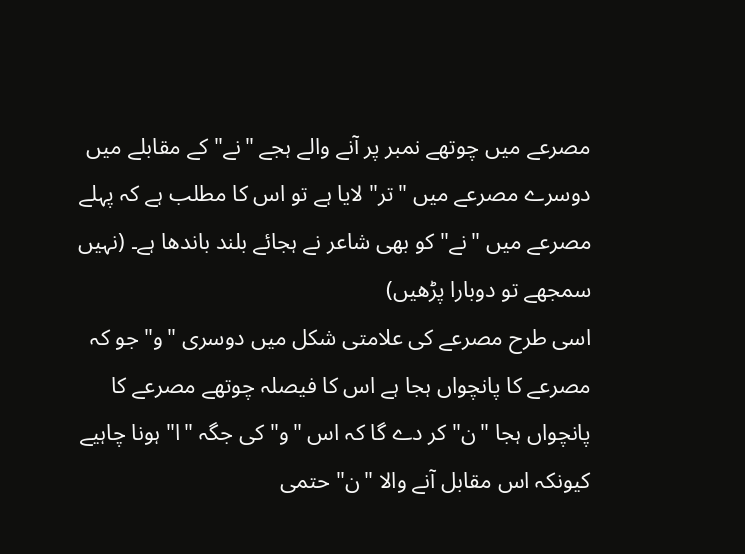مصرعے میں چوتھے نمبر پر آنے والے ہجے "نے" کے مقابلے میں دوسرے مصرعے میں "تر" لایا ہے تو اس کا مطلب ہے کہ پہلے مصرعے میں "نے" کو بھی شاعر نے ہجائے بلند باندھا ہے۔ (نہیں سمجھے تو دوبارا پڑھیں)
اسی طرح مصرعے کی علامتی شکل میں دوسری "و" جو کہ مصرعے کا پانچواں ہجا ہے اس کا فیصلہ چوتھے مصرعے کا پانچواں ہجا "ن" کر دے گا کہ اس "و" کی جگہ "ا" ہونا چاہیے کیونکہ اس مقابل آنے والا "ن" حتمی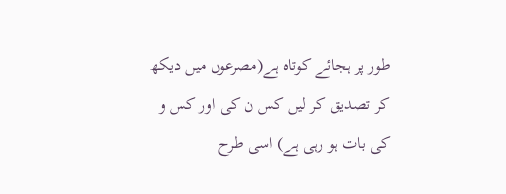طور پر ہجائے کوتاہ ہے(مصرعوں میں دیکھ کر تصدیق کر لیں کس ن کی اور کس و کی بات ہو رہی ہے) اسی طرح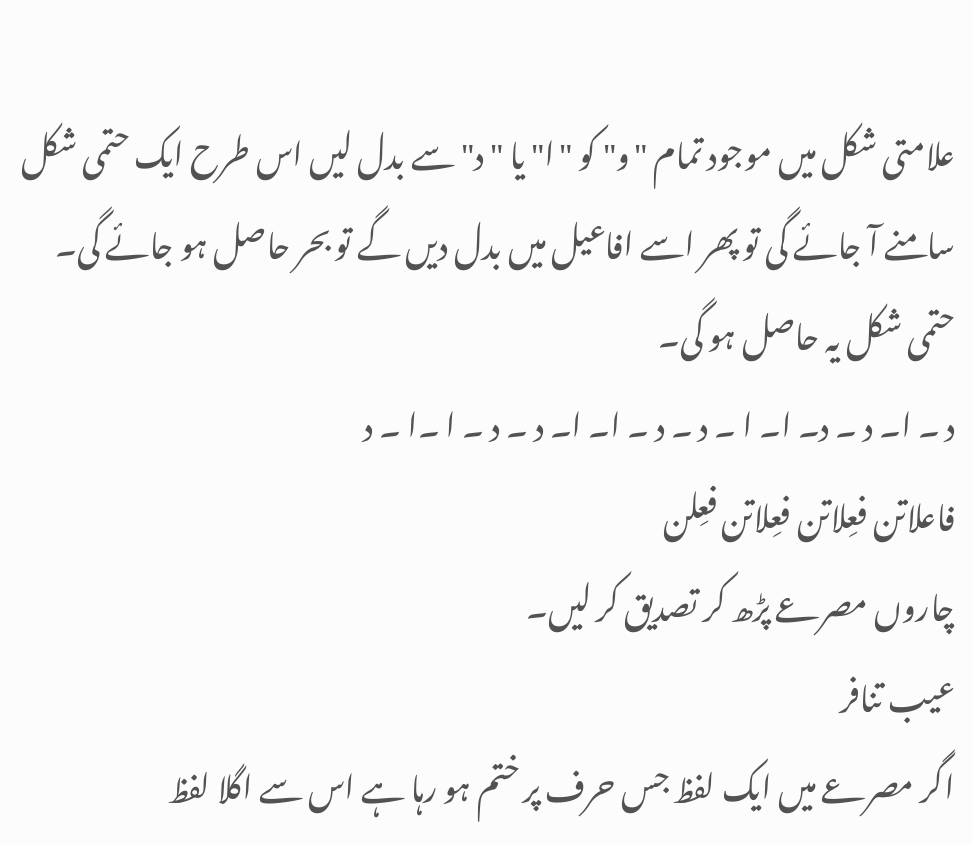علامتی شکل میں موجود تمام "و" کو "ا" یا "د" سے بدل لیں اس طرح ایک حتمی شکل سامنے آ جائے گی تو پھر اسے افاعیل میں بدل دیں گے تو بحر حاصل ہو جائے گی۔
حتمی شکل یہ حاصل ہو گی۔
د ۔ ا۔ د ۔ د۔ ا۔ ا ۔ د ۔ د ۔ ا۔ ا۔ د ۔ د ۔ ا ۔ا ۔ د
فاعلاتن فعِلاتن فعِلاتن فعِلن
چاروں مصرعے پڑھ کر تصدیق کر لیں۔
عیب تنافر
اگر مصرعے میں ایک لفظ جس حرف پر ختم ہو رہا ہے اس سے اگلا لفظ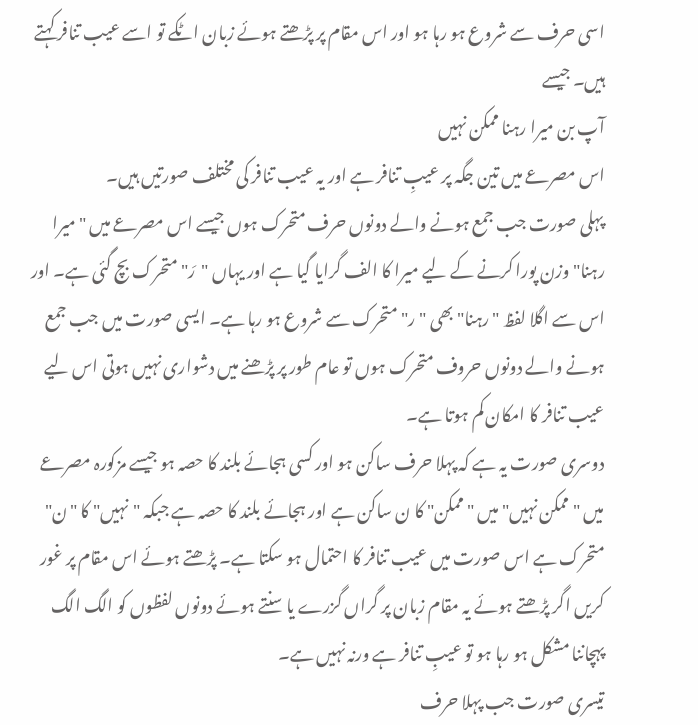اسی حرف سے شروع ہو رہا ہو اور اس مقام پر پڑھتے ہوئے زبان اٹکے تو اسے عیب تنافر کہتے ہیں۔ جیسے
آپ بن میرا رہنا ممکن نہیں
اس مصرعے میں تین جگہ پر عیبِ تنافر ہے اور یہ عیب تنافر کی مختلف صورتیں ہیں۔
پہلی صورت جب جمع ہونے والے دونوں حرف متحرک ہوں جیسے اس مصرعے میں "میرا رہنا" وزن پورا کرنے کے لیے میرا کا الف گرایا گیا ہے اور یہاں "رَ" متحرک بچ گئی ہے۔ اور اس سے اگلا لفظ "رہنا" بھی "ر" متحرک سے شروع ہو رہا ہے۔ ایسی صورت میں جب جمع ہونے والے دونوں حروف متحرک ہوں تو عام طور پر پڑھنے میں دشواری نہیں ہوتی اس لیے عیب تنافر کا امکان کم ہوتا ہے۔
دوسری صورت یہ ہے کہ پہلا حرف ساکن ہو اور کسی ہجائے بلند کا حصہ ہو جیسے مزکورہ مصرعے میں "ممکن نہیں" میں "ممکن" کا ن ساکن ہے اور ہجائے بلند کا حصہ ہے جبکہ "نہیں" کا "ن" متحرک ہے اس صورت میں عیب تنافر کا احتمال ہو سکتا ہے۔ پڑھتے ہوئے اس مقام پر غور کریں اگر پڑھتے ہوئے یہ مقام زبان پر گراں گزرے یا سنتے ہوئے دونوں لفظوں کو الگ الگ پہچاننا مشکل ہو رہا ہو تو عیبِ تنافر ہے ورنہ نہیں ہے۔
تیسری صورت جب پہلا حرف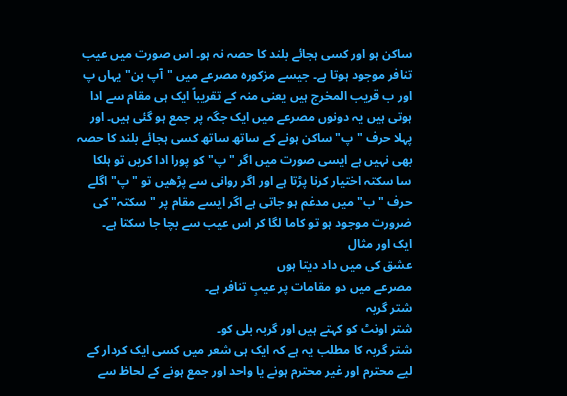ساکن ہو اور کسی ہجائے بلند کا حصہ نہ ہو۔ اس صورت میں عیب تنافر موجود ہوتا ہے۔ جیسے مزکورہ مصرعے میں "آپ بن" یہاں پ اور ب قریب المخرج ہیں یعنی منہ کے تقریباً ایک ہی مقام سے ادا ہوتی ہیں یہ دونوں مصرعے میں ایک جگہ پر جمع ہو گئی ہیں۔ اور پہلا حرف "پ" ساکن ہونے کے ساتھ ساتھ کسی ہجائے بلند کا حصہ بھی نہیں ہے ایسی صورت میں اگر "پ" کو پورا ادا کریں تو ہلکا سا سکتہ اختیار کرنا پڑتا ہے اور اگر روانی سے پڑھیں تو "پ" اگلے حرف "ب" میں مدغم ہو جاتی ہے اگر ایسے مقام پر "سکتہ" کی ضرورت موجود ہو تو کاما لگا کر اس عیب سے بچا جا سکتا ہے۔
ایک اور مثال
عشق کی میں داد دیتا ہوں
مصرعے میں دو مقامات پر عیبِ تنافر ہے۔
شتر گربہ
شتر اونٹ کو کہتے ہیں اور گربہ بلی کو۔
شتر گربہ کا مطلب یہ ہے کہ ایک ہی شعر میں کسی ایک کردار کے لیے محترم اور غیر محترم ہونے یا واحد اور جمع ہونے کے لحاظ سے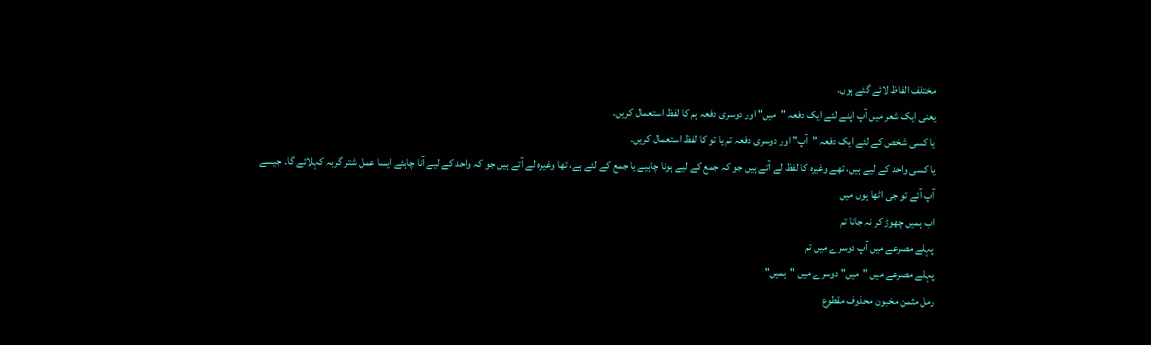مختلف الفاظ لائے گئے ہوں۔
یعنی ایک شعر میں آپ اپنے لئے ایک دفعہ "میں" اور دوسری دفعہ ہم کا لفظ استعمال کریں۔
یا کسی شخص کے لئے ایک دفعہ "آپ" اور دوسری دفعہ تم یا تو کا لفظ استعمال کریں۔
یا کسی واحد کے لیے ہیں، تھے وغیرہ کا لفظ لے آتے ہیں جو کہ جمع کے لیے ہونا چاہیے یا جمع کے لئے ہے، تھا وغیرہ لے آتے ہیں جو کہ واحد کے لیے آنا چاہئے ایسا عمل شتر گربہ کہلائے گا۔ جیسے
آپ آئے تو جی اٹھا ہوں میں
اب ہمیں چھوڑ کر نہ جانا تم
پہلے مصرعے میں آپ دوسرے میں تم
پہلے مصرعے میں "میں" دوسرے میں "ہمیں"
رمل مثمن مخبون محذوف مقطوع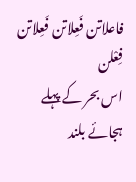فاعلاتن فَعِلاتن فَعِلاتن فِعْلن
اس بحر کے پہلے ہجائے بلند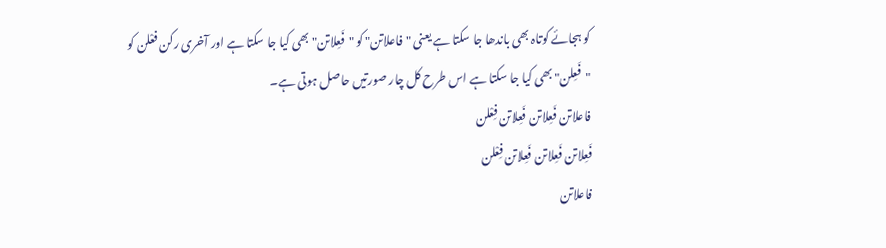کو ہجائے کوتاہ بھی باندھا جا سکتا ہے یعنی "فاعلاتن" کو "فَعِلاتن" بھی کیا جا سکتا ہے اور آخری رکن فعْلن کو "فَعِلن" بھی کیا جا سکتا ہے اس طرح کل چار صورتیں حاصل ہوتی ہے۔
فاعلاتن فَعِلاتن فَعِلاتن فِعْلن
فَعِلاتن فَعِلاتن فَعِلاتن فِعْلن
فاعلاتن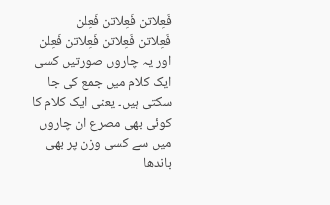فَعِلاتن فَعِلاتن فَعِلن
فَعِلاتن فَعِلاتن فَعِلاتن فَعِلن
اور یہ چاروں صورتیں کسی ایک کلام میں جمع کی جا سکتی ہیں۔ یعنی ایک کلام کا کوئی بھی مصرع ان چاروں میں سے کسی وزن پر بھی باندھا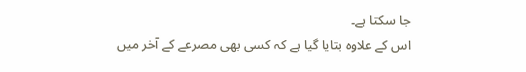جا سکتا ہے۔
اس کے علاوہ بتایا گیا ہے کہ کسی بھی مصرعے کے آخر میں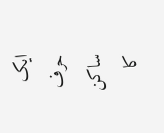ایک حرف ساکن کا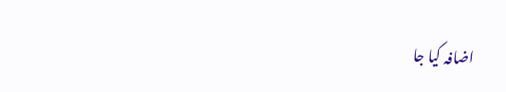اضافہ کیا جا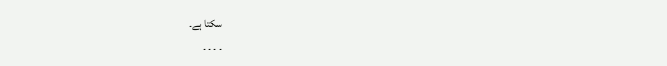سکتا ہے۔
۔ ۔ ۔ ۔